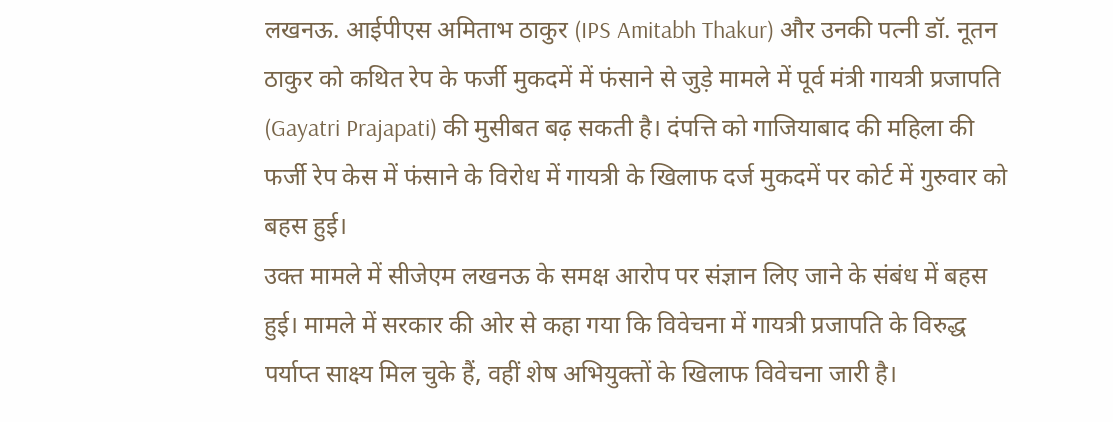लखनऊ. आईपीएस अमिताभ ठाकुर (IPS Amitabh Thakur) और उनकी पत्नी डॉ. नूतन ठाकुर को कथित रेप के फर्जी मुकदमें में फंसाने से जुड़े मामले में पूर्व मंत्री गायत्री प्रजापति (Gayatri Prajapati) की मुसीबत बढ़ सकती है। दंपत्ति को गाजियाबाद की महिला की फर्जी रेप केस में फंसाने के विरोध में गायत्री के खिलाफ दर्ज मुकदमें पर कोर्ट में गुरुवार को बहस हुई।
उक्त मामले में सीजेएम लखनऊ के समक्ष आरोप पर संज्ञान लिए जाने के संबंध में बहस हुई। मामले में सरकार की ओर से कहा गया कि विवेचना में गायत्री प्रजापति के विरुद्ध पर्याप्त साक्ष्य मिल चुके हैं, वहीं शेष अभियुक्तों के खिलाफ विवेचना जारी है।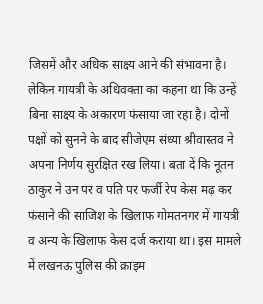जिसमें और अधिक साक्ष्य आने की संभावना है। लेकिन गायत्री के अधिवक्ता का कहना था कि उन्हें बिना साक्ष्य के अकारण फंसाया जा रहा है। दोनों पक्षों को सुनने के बाद सीजेएम संध्या श्रीवास्तव ने अपना निर्णय सुरक्षित रख लिया। बता दें कि नूतन ठाकुर ने उन पर व पति पर फर्जी रेप केस मढ़ कर फंसाने की साजिश के खिलाफ गोमतनगर में गायत्री व अन्य के खिलाफ केस दर्ज कराया था। इस मामले में लखनऊ पुलिस की क्राइम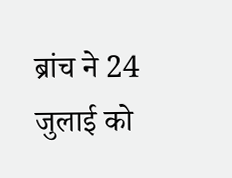ब्रांच ने 24 जुलाई को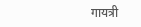गायत्री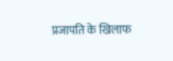प्रजापति के खिलाफ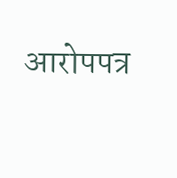आरोपपत्र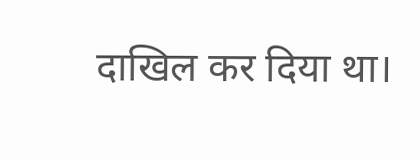दाखिल कर दिया था।